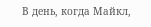В день, когда Майкл,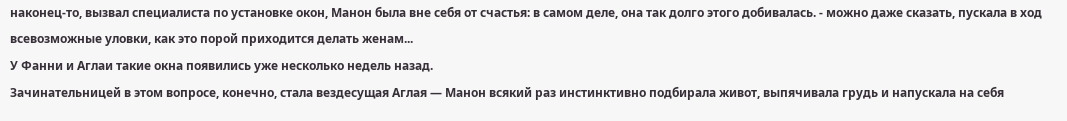наконец-то, вызвал специалиста по установке окон, Манон была вне себя от счастья: в самом деле, она так долго этого добивалась. - можно даже сказать, пускала в ход всевозможные уловки, как это порой приходится делать женам...
У Фанни и Аглаи такие окна появились уже несколько недель назад.
Зачинательницей в этом вопросе, конечно, стала вездесущая Аглая — Манон всякий раз инстинктивно подбирала живот, выпячивала грудь и напускала на себя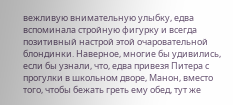вежливую внимательную улыбку, едва вспоминала стройную фигурку и всегда позитивный настрой этой очаровательной блондинки. Наверное, многие бы удивились, если бы узнали, что, едва привезя Питера с прогулки в школьном дворе, Манон, вместо того, чтобы бежать греть ему обед, тут же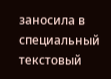заносила в специальный текстовый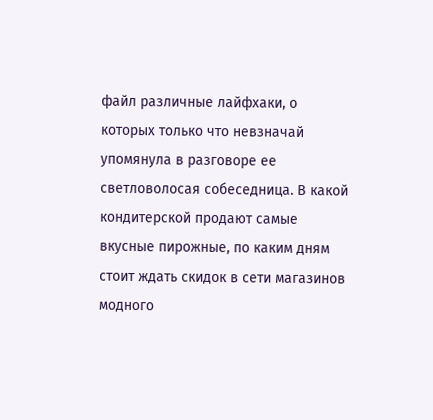файл различные лайфхаки, о которых только что невзначай упомянула в разговоре ее светловолосая собеседница. В какой кондитерской продают самые вкусные пирожные, по каким дням стоит ждать скидок в сети магазинов модного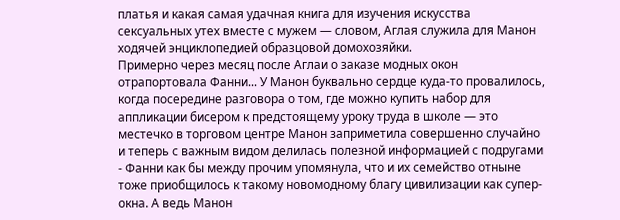платья и какая самая удачная книга для изучения искусства сексуальных утех вместе с мужем — словом, Аглая служила для Манон ходячей энциклопедией образцовой домохозяйки.
Примерно через месяц после Аглаи о заказе модных окон отрапортовала Фанни... У Манон буквально сердце куда-то провалилось, когда посередине разговора о том, где можно купить набор для аппликации бисером к предстоящему уроку труда в школе — это местечко в торговом центре Манон заприметила совершенно случайно и теперь с важным видом делилась полезной информацией с подругами - Фанни как бы между прочим упомянула, что и их семейство отныне тоже приобщилось к такому новомодному благу цивилизации как супер-окна. А ведь Манон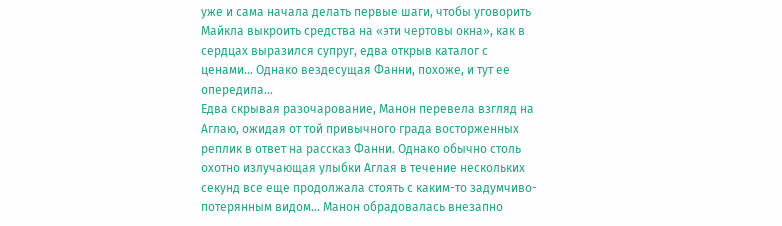уже и сама начала делать первые шаги, чтобы уговорить Майкла выкроить средства на «эти чертовы окна», как в сердцах выразился супруг, едва открыв каталог с ценами... Однако вездесущая Фанни, похоже, и тут ее опередила...
Едва скрывая разочарование, Манон перевела взгляд на Аглаю, ожидая от той привычного града восторженных реплик в ответ на рассказ Фанни. Однако обычно столь охотно излучающая улыбки Аглая в течение нескольких секунд все еще продолжала стоять с каким-то задумчиво-потерянным видом... Манон обрадовалась внезапно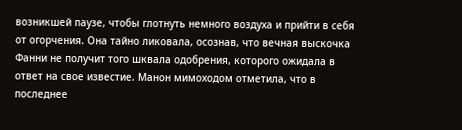возникшей паузе, чтобы глотнуть немного воздуха и прийти в себя от огорчения. Она тайно ликовала, осознав, что вечная выскочка Фанни не получит того шквала одобрения, которого ожидала в ответ на свое известие. Манон мимоходом отметила, что в последнее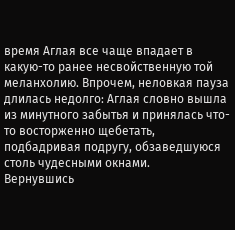время Аглая все чаще впадает в какую-то ранее несвойственную той меланхолию. Впрочем, неловкая пауза длилась недолго: Аглая словно вышла из минутного забытья и принялась что-то восторженно щебетать, подбадривая подругу, обзаведшуюся столь чудесными окнами.
Вернувшись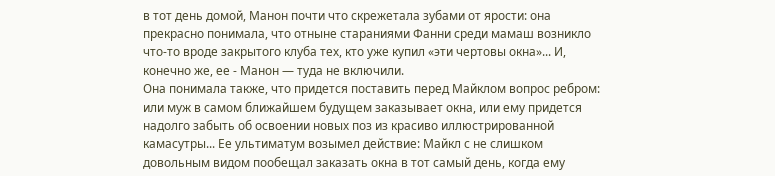в тот день домой, Манон почти что скрежетала зубами от ярости: она прекрасно понимала, что отныне стараниями Фанни среди мамаш возникло что-то вроде закрытого клуба тех, кто уже купил «эти чертовы окна»... И, конечно же, ее - Манон — туда не включили.
Она понимала также, что придется поставить перед Майклом вопрос ребром: или муж в самом ближайшем будущем заказывает окна, или ему придется надолго забыть об освоении новых поз из красиво иллюстрированной камасутры... Ее ультиматум возымел действие: Майкл с не слишком довольным видом пообещал заказать окна в тот самый день, когда ему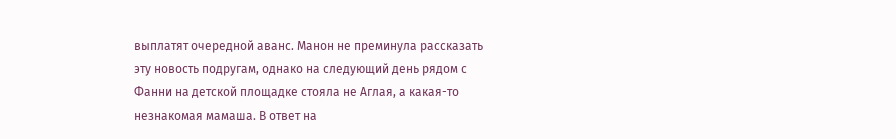выплатят очередной аванс. Манон не преминула рассказать эту новость подругам, однако на следующий день рядом с Фанни на детской площадке стояла не Аглая, а какая-то незнакомая мамаша. В ответ на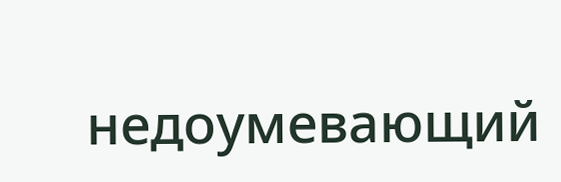недоумевающий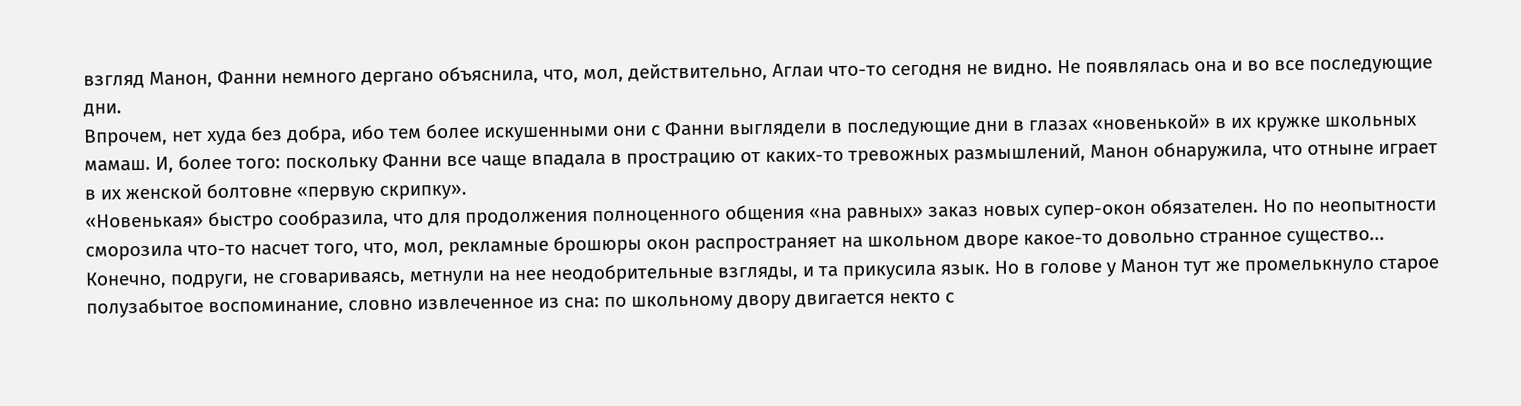взгляд Манон, Фанни немного дергано объяснила, что, мол, действительно, Аглаи что-то сегодня не видно. Не появлялась она и во все последующие дни.
Впрочем, нет худа без добра, ибо тем более искушенными они с Фанни выглядели в последующие дни в глазах «новенькой» в их кружке школьных мамаш. И, более того: поскольку Фанни все чаще впадала в прострацию от каких-то тревожных размышлений, Манон обнаружила, что отныне играет в их женской болтовне «первую скрипку».
«Новенькая» быстро сообразила, что для продолжения полноценного общения «на равных» заказ новых супер-окон обязателен. Но по неопытности сморозила что-то насчет того, что, мол, рекламные брошюры окон распространяет на школьном дворе какое-то довольно странное существо...
Конечно, подруги, не сговариваясь, метнули на нее неодобрительные взгляды, и та прикусила язык. Но в голове у Манон тут же промелькнуло старое полузабытое воспоминание, словно извлеченное из сна: по школьному двору двигается некто с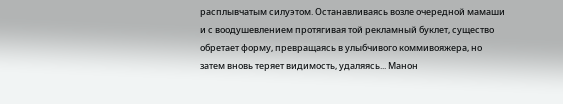расплывчатым силуэтом. Останавливаясь возле очередной мамаши и с воодушевлением протягивая той рекламный буклет, существо обретает форму, превращаясь в улыбчивого коммивояжера, но затем вновь теряет видимость, удаляясь... Манон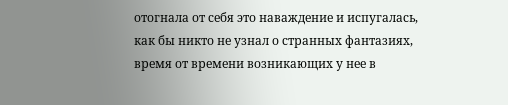отогнала от себя это наваждение и испугалась, как бы никто не узнал о странных фантазиях, время от времени возникающих у нее в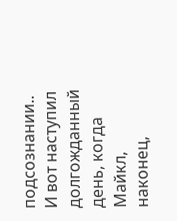подсознании..
И вот наступил долгожданный день, когда Майкл, наконец,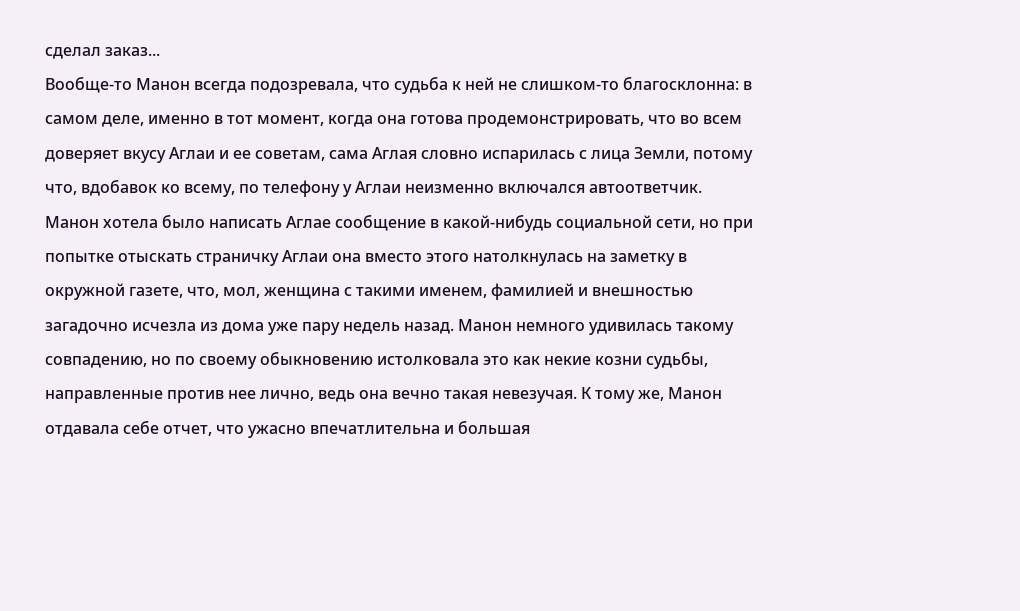сделал заказ...
Вообще-то Манон всегда подозревала, что судьба к ней не слишком-то благосклонна: в самом деле, именно в тот момент, когда она готова продемонстрировать, что во всем доверяет вкусу Аглаи и ее советам, сама Аглая словно испарилась с лица Земли, потому что, вдобавок ко всему, по телефону у Аглаи неизменно включался автоответчик.
Манон хотела было написать Аглае сообщение в какой-нибудь социальной сети, но при попытке отыскать страничку Аглаи она вместо этого натолкнулась на заметку в окружной газете, что, мол, женщина с такими именем, фамилией и внешностью загадочно исчезла из дома уже пару недель назад. Манон немного удивилась такому совпадению, но по своему обыкновению истолковала это как некие козни судьбы, направленные против нее лично, ведь она вечно такая невезучая. К тому же, Манон отдавала себе отчет, что ужасно впечатлительна и большая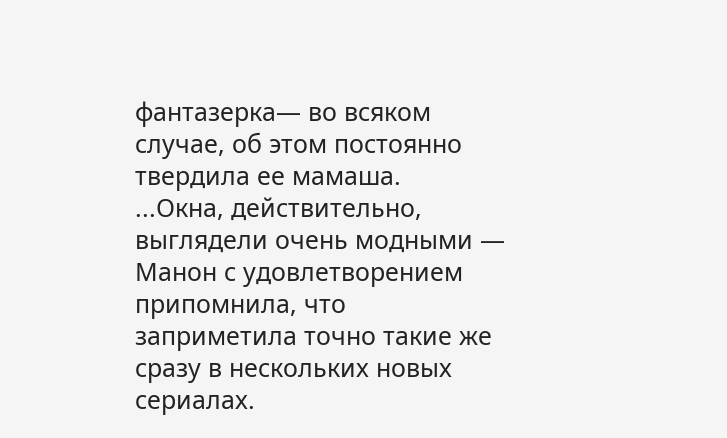фантазерка— во всяком случае, об этом постоянно твердила ее мамаша.
...Окна, действительно, выглядели очень модными — Манон с удовлетворением припомнила, что заприметила точно такие же сразу в нескольких новых сериалах.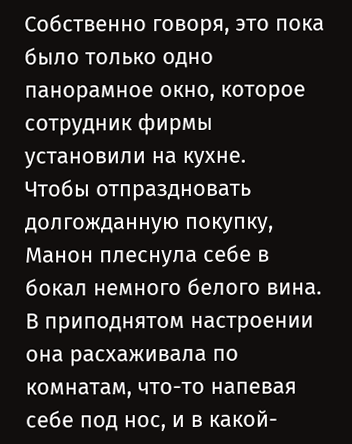Собственно говоря, это пока было только одно панорамное окно, которое сотрудник фирмы установили на кухне.
Чтобы отпраздновать долгожданную покупку, Манон плеснула себе в бокал немного белого вина. В приподнятом настроении она расхаживала по комнатам, что-то напевая себе под нос, и в какой-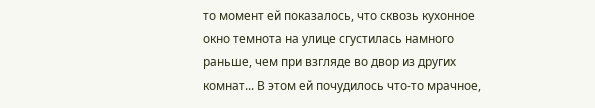то момент ей показалось, что сквозь кухонное окно темнота на улице сгустилась намного раньше, чем при взгляде во двор из других комнат... В этом ей почудилось что-то мрачное,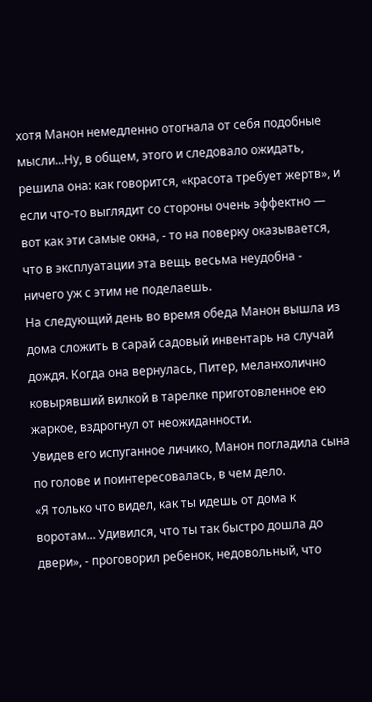хотя Манон немедленно отогнала от себя подобные мысли...Ну, в общем, этого и следовало ожидать, решила она: как говорится, «красота требует жертв», и если что-то выглядит со стороны очень эффектно — вот как эти самые окна, - то на поверку оказывается, что в эксплуатации эта вещь весьма неудобна - ничего уж с этим не поделаешь.
На следующий день во время обеда Манон вышла из дома сложить в сарай садовый инвентарь на случай дождя. Когда она вернулась, Питер, меланхолично ковырявший вилкой в тарелке приготовленное ею жаркое, вздрогнул от неожиданности.
Увидев его испуганное личико, Манон погладила сына по голове и поинтересовалась, в чем дело.
«Я только что видел, как ты идешь от дома к воротам... Удивился, что ты так быстро дошла до двери», - проговорил ребенок, недовольный, что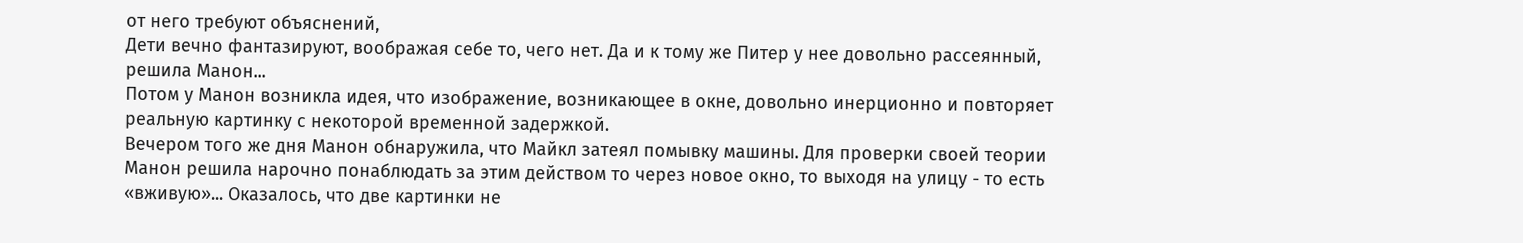от него требуют объяснений,
Дети вечно фантазируют, воображая себе то, чего нет. Да и к тому же Питер у нее довольно рассеянный, решила Манон...
Потом у Манон возникла идея, что изображение, возникающее в окне, довольно инерционно и повторяет реальную картинку с некоторой временной задержкой.
Вечером того же дня Манон обнаружила, что Майкл затеял помывку машины. Для проверки своей теории Манон решила нарочно понаблюдать за этим действом то через новое окно, то выходя на улицу - то есть «вживую»... Оказалось, что две картинки не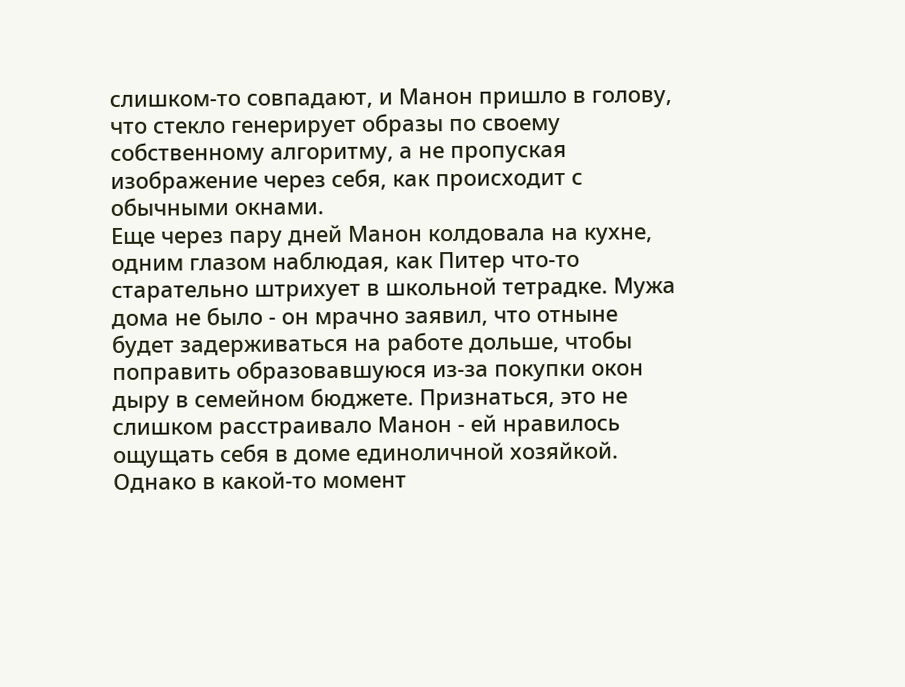слишком-то совпадают, и Манон пришло в голову, что стекло генерирует образы по своему собственному алгоритму, а не пропуская изображение через себя, как происходит с обычными окнами.
Еще через пару дней Манон колдовала на кухне, одним глазом наблюдая, как Питер что-то старательно штрихует в школьной тетрадке. Мужа дома не было - он мрачно заявил, что отныне будет задерживаться на работе дольше, чтобы поправить образовавшуюся из-за покупки окон дыру в семейном бюджете. Признаться, это не слишком расстраивало Манон - ей нравилось ощущать себя в доме единоличной хозяйкой.
Однако в какой-то момент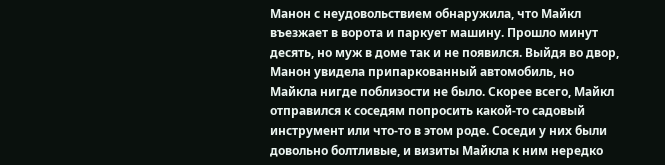Манон с неудовольствием обнаружила, что Майкл въезжает в ворота и паркует машину. Прошло минут десять, но муж в доме так и не появился. Выйдя во двор, Манон увидела припаркованный автомобиль, но Майкла нигде поблизости не было. Скорее всего, Майкл отправился к соседям попросить какой-то садовый инструмент или что-то в этом роде. Соседи у них были довольно болтливые, и визиты Майкла к ним нередко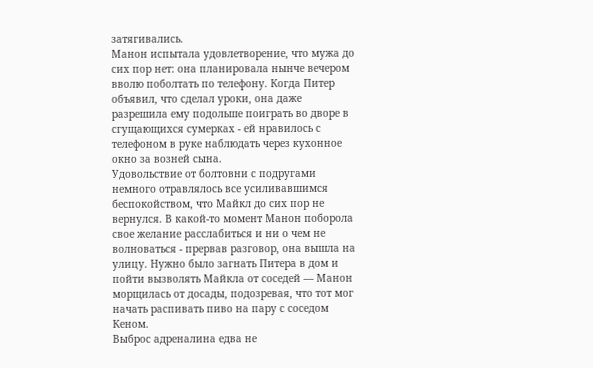затягивались.
Манон испытала удовлетворение, что мужа до сих пор нет: она планировала нынче вечером вволю поболтать по телефону. Когда Питер объявил, что сделал уроки, она даже разрешила ему подольше поиграть во дворе в сгущающихся сумерках - ей нравилось с телефоном в руке наблюдать через кухонное окно за возней сына.
Удовольствие от болтовни с подругами немного отравлялось все усиливавшимся беспокойством, что Майкл до сих пор не вернулся. В какой-то момент Манон поборола свое желание расслабиться и ни о чем не волноваться - прервав разговор, она вышла на улицу. Нужно было загнать Питера в дом и пойти вызволять Майкла от соседей — Манон морщилась от досады, подозревая, что тот мог начать распивать пиво на пару с соседом Кеном.
Выброс адреналина едва не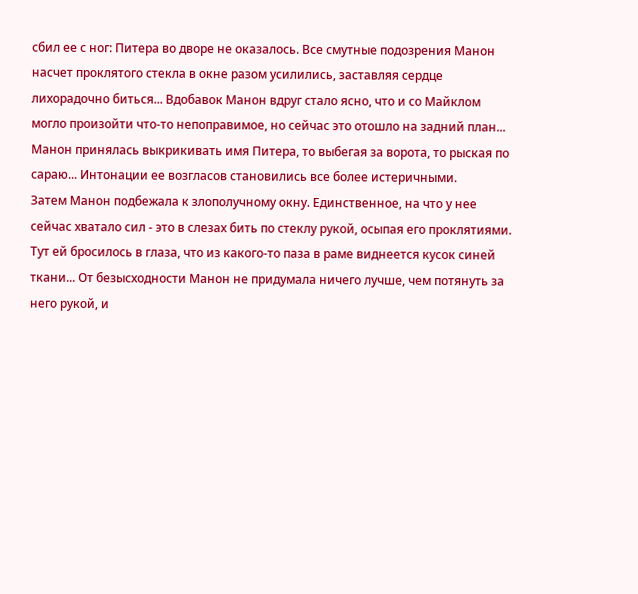сбил ее с ног: Питера во дворе не оказалось. Все смутные подозрения Манон насчет проклятого стекла в окне разом усилились, заставляя сердце лихорадочно биться... Вдобавок Манон вдруг стало ясно, что и со Майклом могло произойти что-то непоправимое, но сейчас это отошло на задний план... Манон принялась выкрикивать имя Питера, то выбегая за ворота, то рыская по сараю... Интонации ее возгласов становились все более истеричными.
Затем Манон подбежала к злополучному окну. Единственное, на что у нее сейчас хватало сил - это в слезах бить по стеклу рукой, осыпая его проклятиями.
Тут ей бросилось в глаза, что из какого-то паза в раме виднеется кусок синей ткани... От безысходности Манон не придумала ничего лучше, чем потянуть за него рукой, и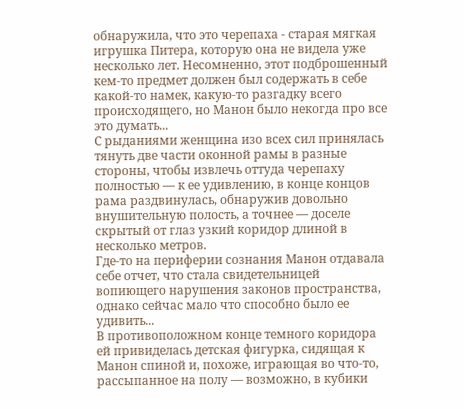обнаружила, что это черепаха - старая мягкая игрушка Питера, которую она не видела уже несколько лет. Несомненно, этот подброшенный кем-то предмет должен был содержать в себе какой-то намек, какую-то разгадку всего происходящего, но Манон было некогда про все это думать...
С рыданиями женщина изо всех сил принялась тянуть две части оконной рамы в разные стороны, чтобы извлечь оттуда черепаху полностью — к ее удивлению, в конце концов рама раздвинулась, обнаружив довольно внушительную полость, а точнее — доселе скрытый от глаз узкий коридор длиной в несколько метров.
Где-то на периферии сознания Манон отдавала себе отчет, что стала свидетельницей вопиющего нарушения законов пространства, однако сейчас мало что способно было ее удивить...
В противоположном конце темного коридора ей привиделась детская фигурка, сидящая к Манон спиной и, похоже, играющая во что-то, рассыпанное на полу — возможно, в кубики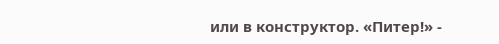или в конструктор. «Питер!» -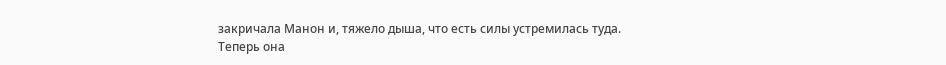закричала Манон и, тяжело дыша, что есть силы устремилась туда.
Теперь она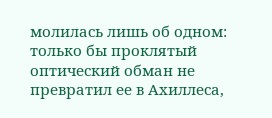молилась лишь об одном: только бы проклятый оптический обман не превратил ее в Ахиллеса,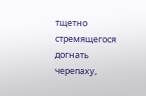тщетно стремящегося догнать черепаху,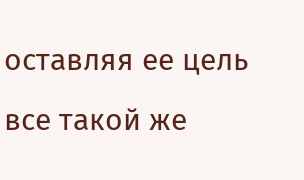оставляя ее цель все такой же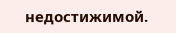недостижимой.